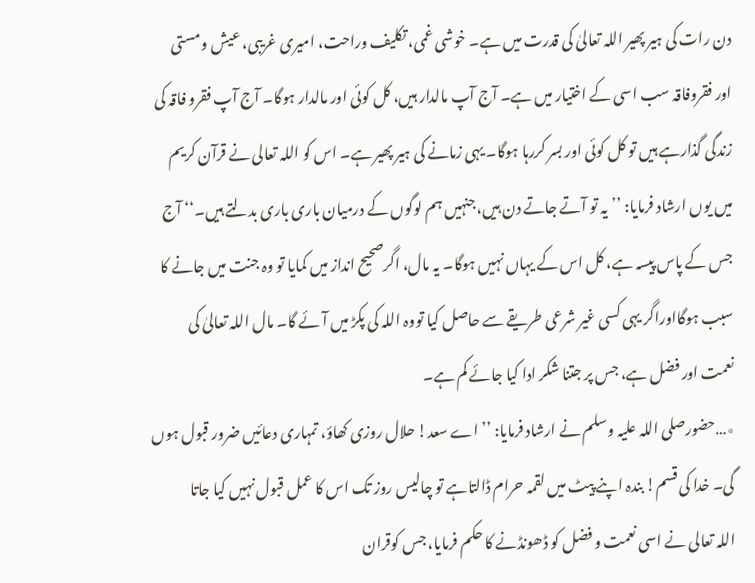دن رات کی ہیر پھیر اللہ تعالیٰ کی قدرت میں ہے۔ خوشی غمی، تکلیف وراحت، امیری غریبی، عیش ومستی اور فقروفاقہ سب اسی کے اختیار میں ہے۔ آج آپ مالدار ہیں، کل کوئی اور مالدار ہوگا۔ آج آپ فقرو فاقہ کی زندگی گذارہے ہیں تو کل کوئی اور بسر کررہا ہوگا۔ یہی زمانے کی ہیر پھیر ہے۔ اس کو اللہ تعالی نے قرآن کریم میں یوں ارشاد فرمایا: ’’یہ تو آتے جاتے دن ہیں،جنہیں ہم لوگوں کے درمیان باری باری بدلتے ہیں۔‘‘ آج جس کے پاس پیسہ ہے، کل اس کے یہاں نہیں ہوگا۔ یہ مال، اگرصحیح انداز میں کمایا تو وہ جنت میں جانے کا سبب ہوگااوراگر یہی کسی غیر شرعی طریقے سے حاصل کیا تووہ اللہ کی پکڑ میں آئے گا۔ مال اللہ تعالیٰ کی نعمت اور فضل ہے، جس پر جتنا شکر ادا کیا جائے کم ہے۔
٭…حضورصلی اللہ علیہ وسلم نے ارشاد فرمایا: ’’اے سعد! حلال روزی کھاؤ، تمہاری دعائیں ضرور قبول ہوں گی۔ خدا کی قسم! بندہ اپنے پیٹ میں لقمہ حرام ڈالتاہے تو چالیس روز تک اس کا عمل قبول نہیں کیا جاتا
اللہ تعالی نے اسی نعمت و فضل کو ڈھونڈنے کا حکم فرمایا، جس کوقران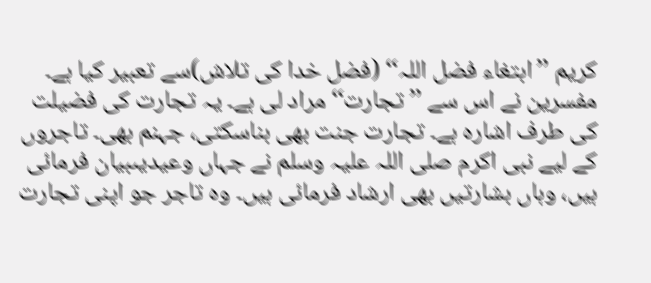کریم ’’ابتغاء فضل اللہ‘‘ (فضل خدا کی تلاش)سے تعبیر کیا ہے۔ مفسرین نے اس سے ’’تجارت‘‘ مراد لی ہے۔ یہ تجارت کی فضیلت کی طرف اشارہ ہے۔ تجارت جنت بھی بناسکتی، جہنم بھی۔ تاجروں کے لیے نبی اکرم صلی اللہ علیہ وسلم نے جہاں وعیدیںبیان فرمائی ہیں، وہاں بشارتیں بھی ارشاد فرمائی ہیں۔ وہ تاجر جو اپنی تجارت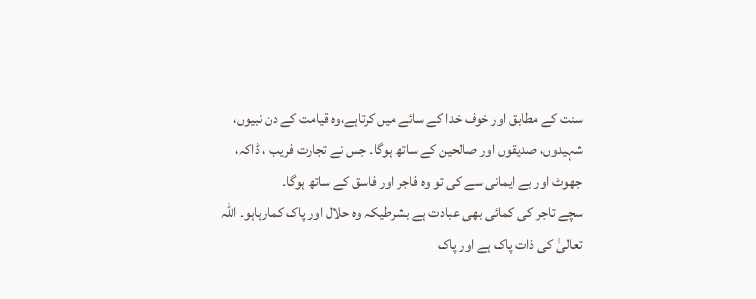سنت کے مطابق اور خوف خدا کے سائے میں کرتاہے،وہ قیامت کے دن نبیوں، شہیدوں، صدیقوں اور صالحین کے ساتھ ہوگا۔ جس نے تجارت فریب ، ڈاکہ، جھوٹ اور بے ایمانی سے کی تو وہ فاجر اور فاسق کے ساتھ ہوگا۔
سچے تاجر کی کمائی بھی عبادت ہے بشرطیکہ وہ حلال اور پاک کمارہاہو۔ اللہ تعالیٰ کی ذات پاک ہے اور پاک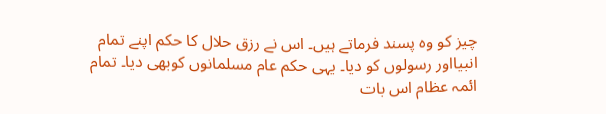چیز کو وہ پسند فرماتے ہیں۔ اس نے رزق حلال کا حکم اپنے تمام انبیااور رسولوں کو دیا۔ یہی حکم عام مسلمانوں کوبھی دیا۔ تمام ائمہ عظام اس بات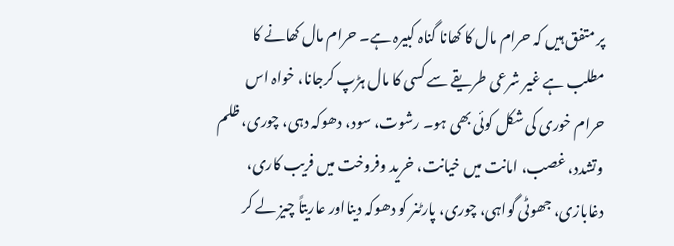پر متفق ہیں کہ حرام مال کا کھانا گناہ کبیرہ ہے۔ حرام مال کھانے کا مطلب ہے غیر شرعی طریقے سے کسی کا مال ہڑپ کرجانا، خواہ اس حرام خوری کی شکل کوئی بھی ہو۔ رشوت، سود، دھوکہ دہی، چوری، ظلم وتشدد، غصب، امانت میں خیانت، خرید وفروخت میں فریب کاری، دغابازی، جھوٹی گواہی، چوری، پارٹنر کو دھوکہ دینااور عاریتاً چیز لے کر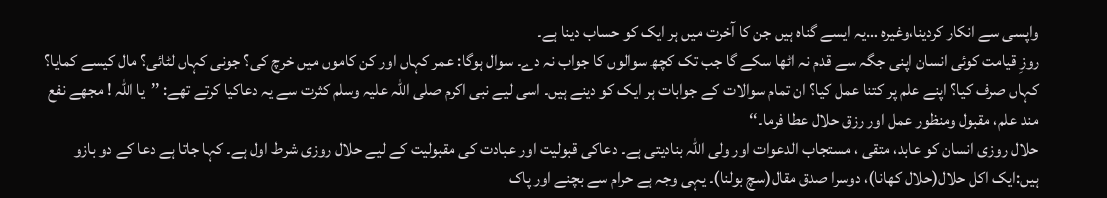واپسی سے انکار کردینا،وغیرہ …یہ ایسے گناہ ہیں جن کا آخرت میں ہر ایک کو حساب دینا ہے۔
روزِ قیامت کوئی انسان اپنی جگہ سے قدم نہ اٹھا سکے گا جب تک کچھ سوالوں کا جواب نہ دے۔ سوال ہوگا: عمر کہاں اور کن کاموں میں خرچ کی؟ جونی کہاں لٹائی؟ مال کیسے کمایا؟ کہاں صرف کیا؟ اپنے علم پر کتنا عمل کیا؟ ان تمام سوالات کے جوابات ہر ایک کو دینے ہیں۔ اسی لیے نبی اکرم صلی اللہ علیہ وسلم کثرت سے یہ دعاکیا کرتے تھے: ’’یا اللہ ! مجھے نفع مند علم، مقبول ومنظور عمل اور رزق حلال عطا فرما۔‘‘
حلال روزی انسان کو عابد، متقی ، مستجاب الدعوات اور ولی اللہ بنادیتی ہے۔ دعاکی قبولیت اور عبادت کی مقبولیت کے لیے حلال روزی شرط اول ہے۔ کہا جاتا ہے دعا کے دو بازو ہیں:ایک اکل حلال(حلال کھانا)، دوسرا صدق مقال(سچ بولنا)۔ یہی وجہ ہے حرام سے بچنے اور پاک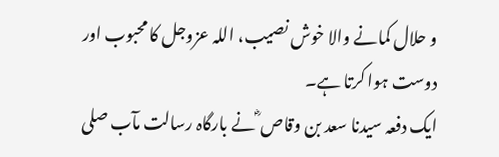و حلال کمانے والا خوش نصیب، اللہ عزوجل کا محبوب اور دوست ہوا کرتا ہے۔
ایک دفعہ سیدنا سعد بن وقاص ؓ نے بارگاہ رسالت مآب صلی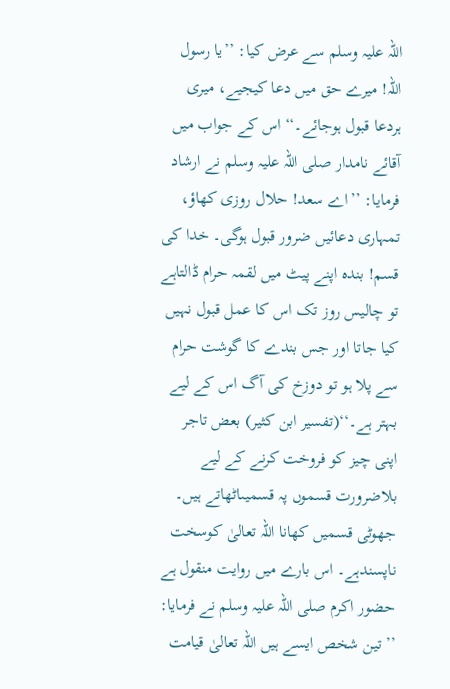اللہ علیہ وسلم سے عرض کیا: ’’یا رسول اللہ! میرے حق میں دعا کیجیے، میری ہردعا قبول ہوجائے۔‘‘ اس کے جواب میں آقائے نامدار صلی اللہ علیہ وسلم نے ارشاد فرمایا: ’’اے سعد! حلال روزی کھاؤ، تمہاری دعائیں ضرور قبول ہوگی۔ خدا کی قسم! بندہ اپنے پیٹ میں لقمہ حرام ڈالتاہے تو چالیس روز تک اس کا عمل قبول نہیں کیا جاتا اور جس بندے کا گوشت حرام سے پلا ہو تو دوزخ کی آگ اس کے لیے بہتر ہے۔‘‘(تفسیر ابن کثیر) بعض تاجر اپنی چیز کو فروخت کرنے کے لیے بلاضرورت قسموں پہ قسمیںاٹھاتے ہیں۔ جھوٹی قسمیں کھانا اللہ تعالیٰ کوسخت ناپسندہے۔ اس بارے میں روایت منقول ہے حضور اکرم صلی اللہ علیہ وسلم نے فرمایا: ’’تین شخص ایسے ہیں اللہ تعالیٰ قیامت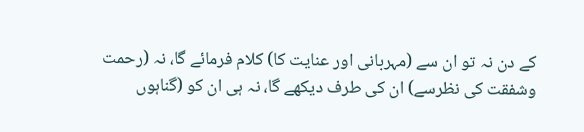کے دن نہ تو ان سے (مہربانی اور عنایت کا) کلام فرمائے گا، نہ (رحمت وشفقت کی نظرسے) ان کی طرف دیکھے گا، نہ ہی ان کو (گناہوں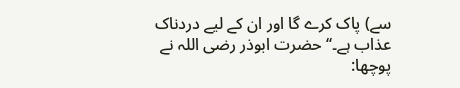سے) پاک کرے گا اور ان کے لیے دردناک عذاب ہے۔‘‘ حضرت ابوذر رضی اللہ نے پوچھا: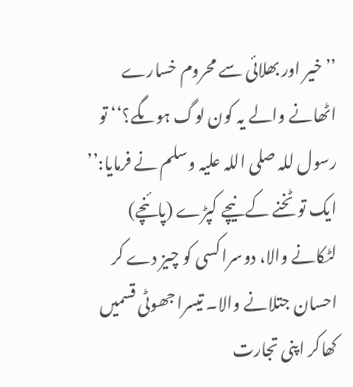’’ خیر اور بھلائی سے محروم خسارے اٹھانے والے یہ کون لوگ ہوںگے؟‘‘ تو رسول للہ صلی اللہ علیہ وسلم نے فرمایا:’’ ایک تو ٹخنے کے نیچے کپڑے (پائنچے) لٹکانے والا، دوسرا کسی کو چیز دے کر احسان جتلانے والا۔ تیسرا جھوٹی قسمیں کھاکر اپنی تجارت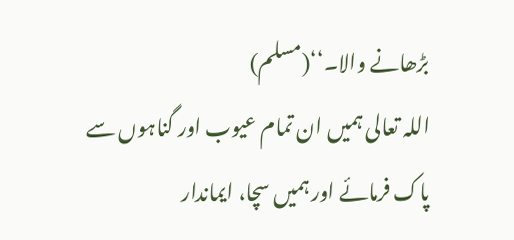بڑھانے والا۔‘‘(مسلم)
اللہ تعالی ہمیں ان تمام عیوب اور گناہوں سے پاک فرمائے اور ہمیں سچا، ایماندار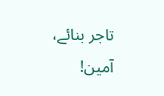تاجر بنائے، آمین!